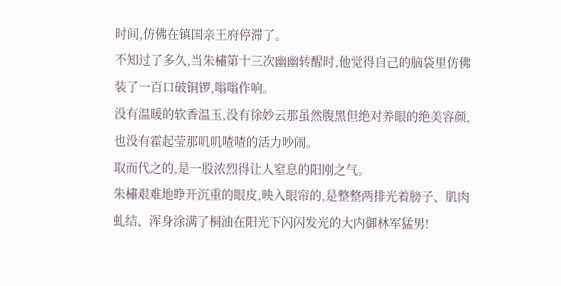时间,仿佛在镇国亲王府停滞了。
不知过了多久,当朱橚第十三次幽幽转醒时,他觉得自己的脑袋里仿佛装了一百口破铜锣,嗡嗡作响。
没有温暖的软香温玉,没有徐妙云那虽然腹黑但绝对养眼的绝美容颜,也没有霍起莹那叽叽喳喳的活力吵闹。
取而代之的,是一股浓烈得让人窒息的阳刚之气。
朱橚艰难地睁开沉重的眼皮,映入眼帘的,是整整两排光着膀子、肌肉虬结、浑身涂满了桐油在阳光下闪闪发光的大内御林军猛男!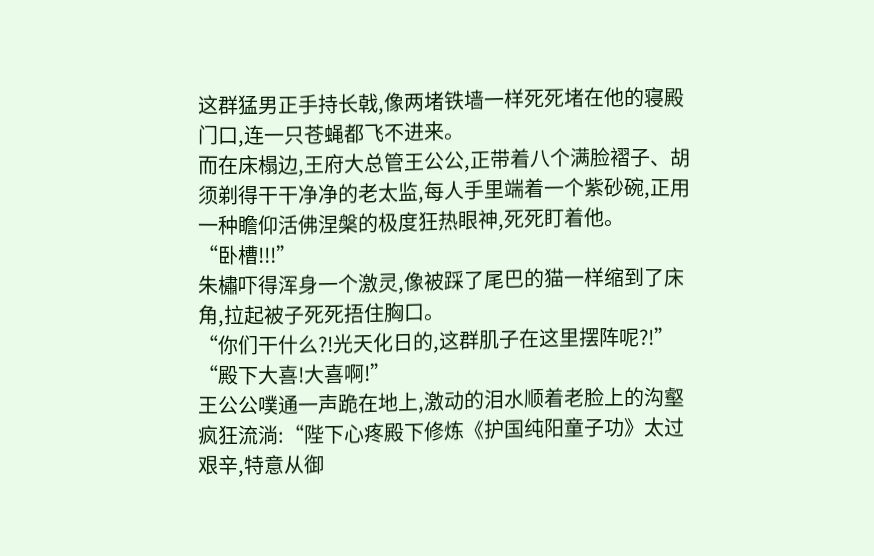这群猛男正手持长戟,像两堵铁墙一样死死堵在他的寝殿门口,连一只苍蝇都飞不进来。
而在床榻边,王府大总管王公公,正带着八个满脸褶子、胡须剃得干干净净的老太监,每人手里端着一个紫砂碗,正用一种瞻仰活佛涅槃的极度狂热眼神,死死盯着他。
“卧槽!!!”
朱橚吓得浑身一个激灵,像被踩了尾巴的猫一样缩到了床角,拉起被子死死捂住胸口。
“你们干什么?!光天化日的,这群肌子在这里摆阵呢?!”
“殿下大喜!大喜啊!”
王公公噗通一声跪在地上,激动的泪水顺着老脸上的沟壑疯狂流淌:“陛下心疼殿下修炼《护国纯阳童子功》太过艰辛,特意从御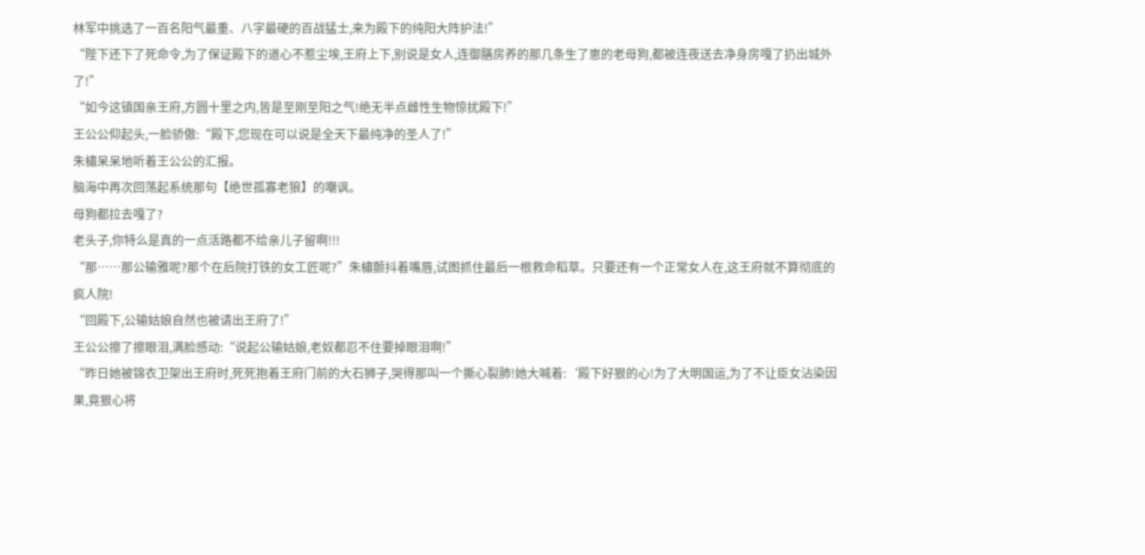林军中挑选了一百名阳气最重、八字最硬的百战猛士,来为殿下的纯阳大阵护法!”
“陛下还下了死命令,为了保证殿下的道心不惹尘埃,王府上下,别说是女人,连御膳房养的那几条生了崽的老母狗,都被连夜送去净身房嘎了扔出城外了!”
“如今这镇国亲王府,方圆十里之内,皆是至刚至阳之气!绝无半点雌性生物惊扰殿下!”
王公公仰起头,一脸骄傲:“殿下,您现在可以说是全天下最纯净的圣人了!”
朱橚呆呆地听着王公公的汇报。
脑海中再次回荡起系统那句【绝世孤寡老狼】的嘲讽。
母狗都拉去嘎了?
老头子,你特么是真的一点活路都不给亲儿子留啊!!!
“那……那公输雅呢?那个在后院打铁的女工匠呢?”朱橚颤抖着嘴唇,试图抓住最后一根救命稻草。只要还有一个正常女人在,这王府就不算彻底的疯人院!
“回殿下,公输姑娘自然也被请出王府了!”
王公公擦了擦眼泪,满脸感动:“说起公输姑娘,老奴都忍不住要掉眼泪啊!”
“昨日她被锦衣卫架出王府时,死死抱着王府门前的大石狮子,哭得那叫一个撕心裂肺!她大喊着:‘殿下好狠的心!为了大明国运,为了不让臣女沾染因果,竟狠心将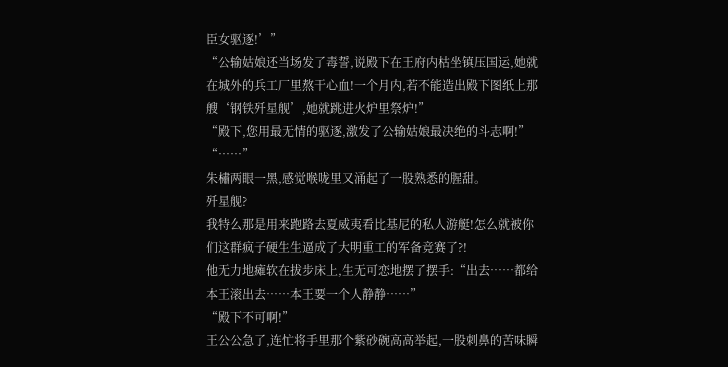臣女驱逐!’”
“公输姑娘还当场发了毒誓,说殿下在王府内枯坐镇压国运,她就在城外的兵工厂里熬干心血!一个月内,若不能造出殿下图纸上那艘‘钢铁歼星舰’,她就跳进火炉里祭炉!”
“殿下,您用最无情的驱逐,激发了公输姑娘最决绝的斗志啊!”
“……”
朱橚两眼一黑,感觉喉咙里又涌起了一股熟悉的腥甜。
歼星舰?
我特么那是用来跑路去夏威夷看比基尼的私人游艇!怎么就被你们这群疯子硬生生逼成了大明重工的军备竞赛了?!
他无力地瘫软在拔步床上,生无可恋地摆了摆手:“出去……都给本王滚出去……本王要一个人静静……”
“殿下不可啊!”
王公公急了,连忙将手里那个紫砂碗高高举起,一股刺鼻的苦味瞬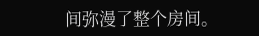间弥漫了整个房间。